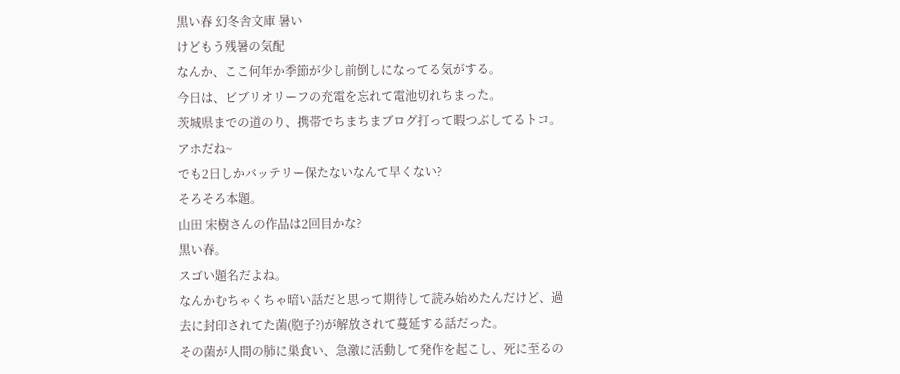黒い春 幻冬舎文庫 暑い
けどもう残暑の気配
なんか、ここ何年か季節が少し前倒しになってる気がする。
今日は、ビブリオリーフの充電を忘れて電池切れちまった。
茨城県までの道のり、携帯でちまちまブログ打って暇つぶしてるトコ。アホだね~
でも2日しかバッテリー保たないなんて早くない?
そろそろ本題。
山田 宋樹さんの作品は2回目かな?
黒い春。
スゴい題名だよね。
なんかむちゃくちゃ暗い話だと思って期待して読み始めたんだけど、過去に封印されてた菌(胞子?)が解放されて蔓延する話だった。
その菌が人間の肺に巣食い、急激に活動して発作を起こし、死に至るの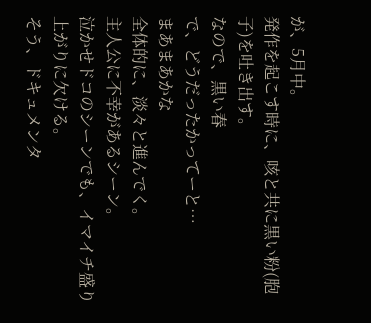が、5月中。
発作を起こす時に、咳と共に黒い粉(胞子)を吐き出す。
なので、黒い春
で、どうだったかってーと…
まあまあかな
全体的に、淡々と進んでく。
主人公に不幸があるシーン。
泣かせドコのシーンでも、イマイチ盛り上がりに欠ける。
そう、ドキュメンタ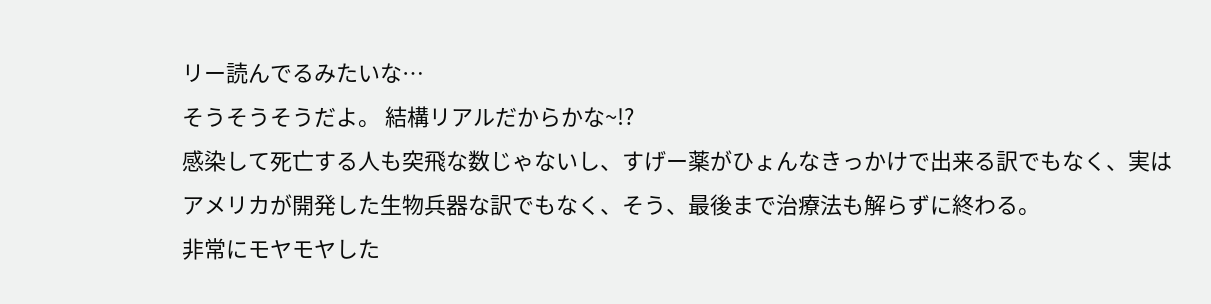リー読んでるみたいな…
そうそうそうだよ。 結構リアルだからかな~!?
感染して死亡する人も突飛な数じゃないし、すげー薬がひょんなきっかけで出来る訳でもなく、実はアメリカが開発した生物兵器な訳でもなく、そう、最後まで治療法も解らずに終わる。
非常にモヤモヤした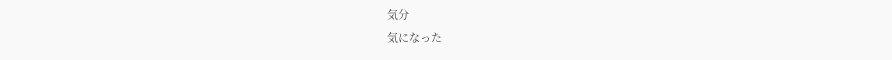気分
気になった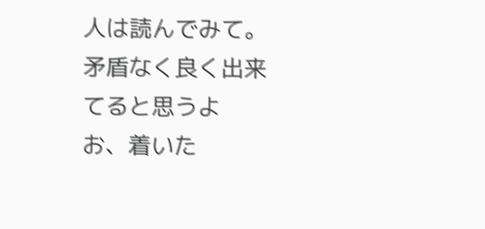人は読んでみて。
矛盾なく良く出来てると思うよ
お、着いた